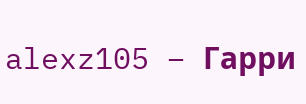alexz105 – Гарри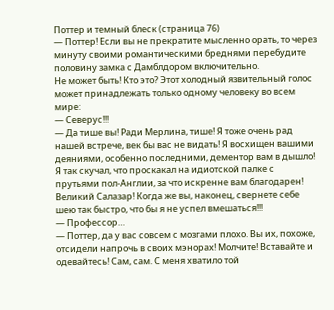Поттер и темный блеск (страница 76)
— Поттер! Если вы не прекратите мысленно орать, то через минуту своими романтическими бреднями перебудите половину замка с Дамблдором включительно.
Не может быть! Кто это? Этот холодный язвительный голос может принадлежать только одному человеку во всем мире:
— Северус!!!
— Да тише вы! Ради Мерлина, тише! Я тоже очень рад нашей встрече, век бы вас не видать! Я восхищен вашими деяниями, особенно последними, дементор вам в дышло! Я так скучал, что проскакал на идиотской палке с прутьями пол-Англии, за что искренне вам благодарен! Великий Салазар! Когда же вы, наконец, свернете себе шею так быстро, что бы я не успел вмешаться!!!
— Профессор…
— Поттер, да у вас совсем с мозгами плохо. Вы их, похоже, отсидели напрочь в своих мэнорах! Молчите! Вставайте и одевайтесь! Сам, сам. С меня хватило той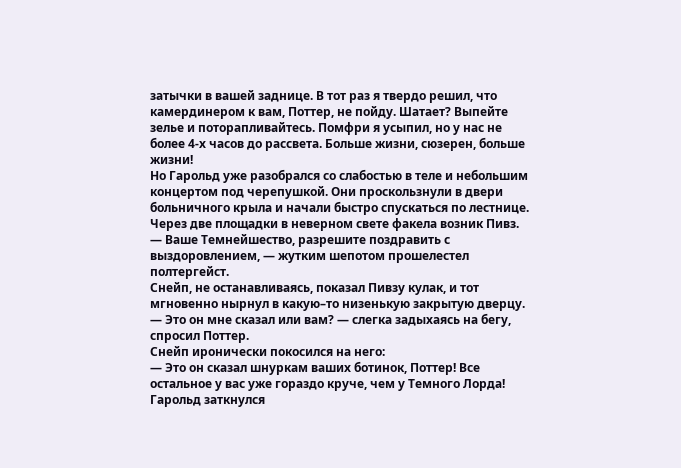затычки в вашей заднице. В тот раз я твердо решил, что камердинером к вам, Поттер, не пойду. Шатает? Выпейте зелье и поторапливайтесь. Помфри я усыпил, но у нас не более 4‑х часов до рассвета. Больше жизни, сюзерен, больше жизни!
Но Гарольд уже разобрался со слабостью в теле и небольшим концертом под черепушкой. Они проскользнули в двери больничного крыла и начали быстро спускаться по лестнице. Через две площадки в неверном свете факела возник Пивз.
— Ваше Темнейшество, разрешите поздравить с выздоровлением, — жутким шепотом прошелестел полтергейст.
Снейп, не останавливаясь, показал Пивзу кулак, и тот мгновенно нырнул в какую–то низенькую закрытую дверцу.
— Это он мне сказал или вам? — слегка задыхаясь на бегу, спросил Поттер.
Снейп иронически покосился на него:
— Это он сказал шнуркам ваших ботинок, Поттер! Все остальное у вас уже гораздо круче, чем у Темного Лорда!
Гарольд заткнулся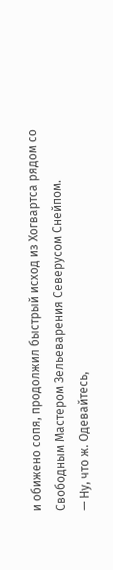и обижено сопя, продолжил быстрый исход из Хогвартса рядом со Свободным Мастером Зельеварения Северусом Снейпом.
— Ну, что ж. Одевайтесь,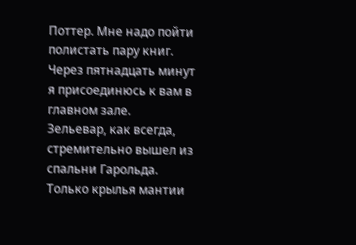Поттер. Мне надо пойти полистать пару книг. Через пятнадцать минут я присоединюсь к вам в главном зале.
Зельевар, как всегда, стремительно вышел из спальни Гарольда. Только крылья мантии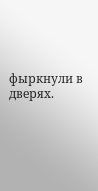фыркнули в дверях.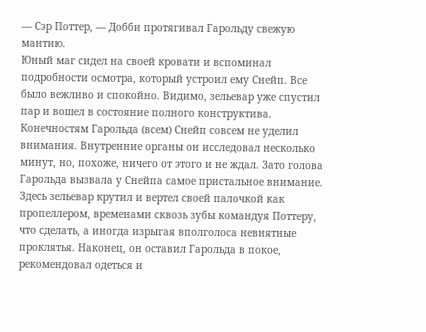— Сэр Поттер, — Добби протягивал Гарольду свежую мантию.
Юный маг сидел на своей кровати и вспоминал подробности осмотра, который устроил ему Снейп. Все было вежливо и спокойно. Видимо, зельевар уже спустил пар и вошел в состояние полного конструктива. Конечностям Гарольда (всем) Снейп совсем не уделил внимания. Внутренние органы он исследовал несколько минут, но, похоже, ничего от этого и не ждал. Зато голова Гарольда вызвала у Снейпа самое пристальное внимание. Здесь зельевар крутил и вертел своей палочкой как пропеллером, временами сквозь зубы командуя Поттеру, что сделать, а иногда изрыгая вполголоса невнятные проклятья. Наконец, он оставил Гарольда в покое, рекомендовал одеться и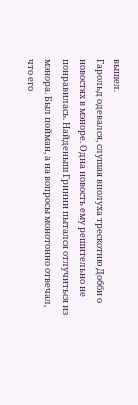вышел.
Гарольд одевался, слушая вполуха трескотню Добби о новостях в мэноре. Одна новость ему решительно не понравилась. Найденыш Гринни пытался отлучиться из мэнора. Был пойман, а на вопросы монотонно отвечал, что его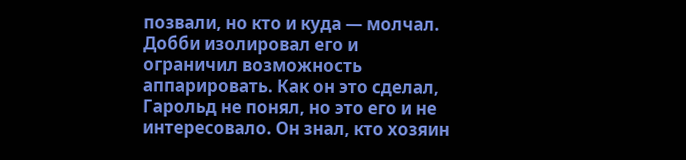позвали, но кто и куда — молчал. Добби изолировал его и ограничил возможность аппарировать. Как он это сделал, Гарольд не понял, но это его и не интересовало. Он знал, кто хозяин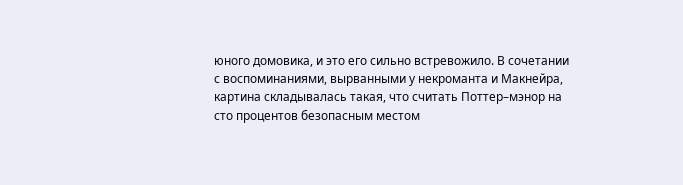юного домовика, и это его сильно встревожило. В сочетании с воспоминаниями, вырванными у некроманта и Макнейра, картина складывалась такая, что считать Поттер–мэнор на сто процентов безопасным местом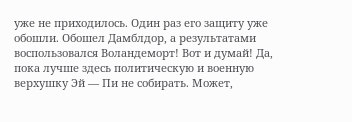уже не приходилось. Один раз его защиту уже обошли. Обошел Дамблдор, а результатами воспользовался Воландеморт! Вот и думай! Да, пока лучше здесь политическую и военную верхушку Эй — Пи не собирать. Может,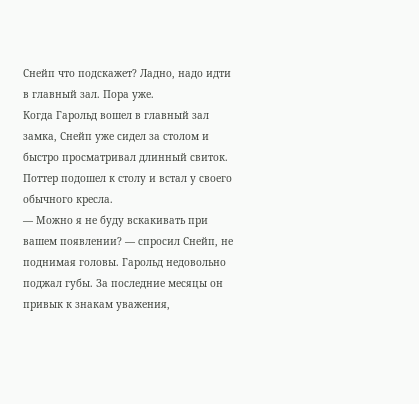Снейп что подскажет? Ладно, надо идти в главный зал. Пора уже.
Когда Гарольд вошел в главный зал замка, Снейп уже сидел за столом и быстро просматривал длинный свиток. Поттер подошел к столу и встал у своего обычного кресла.
— Можно я не буду вскакивать при вашем появлении? — спросил Снейп, не поднимая головы. Гарольд недовольно поджал губы. За последние месяцы он привык к знакам уважения,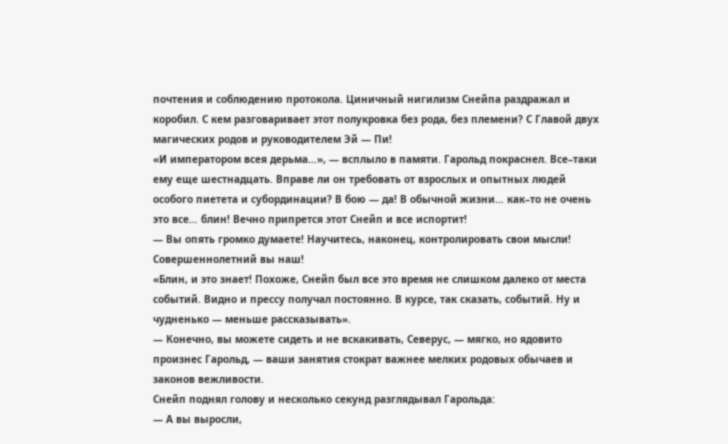почтения и соблюдению протокола. Циничный нигилизм Снейпа раздражал и коробил. С кем разговаривает этот полукровка без рода, без племени? С Главой двух магических родов и руководителем Эй — Пи!
«И императором всея дерьма…», — всплыло в памяти. Гарольд покраснел. Все–таки ему еще шестнадцать. Вправе ли он требовать от взрослых и опытных людей особого пиетета и субординации? В бою — да! В обычной жизни… как–то не очень это все… блин! Вечно припрется этот Снейп и все испортит!
— Вы опять громко думаете! Научитесь, наконец, контролировать свои мысли! Совершеннолетний вы наш!
«Блин, и это знает! Похоже, Снейп был все это время не слишком далеко от места событий. Видно и прессу получал постоянно. В курсе, так сказать, событий. Ну и чудненько — меньше рассказывать».
— Конечно, вы можете сидеть и не вскакивать, Северус, — мягко, но ядовито произнес Гарольд, — ваши занятия стократ важнее мелких родовых обычаев и законов вежливости.
Снейп поднял голову и несколько секунд разглядывал Гарольда:
— А вы выросли,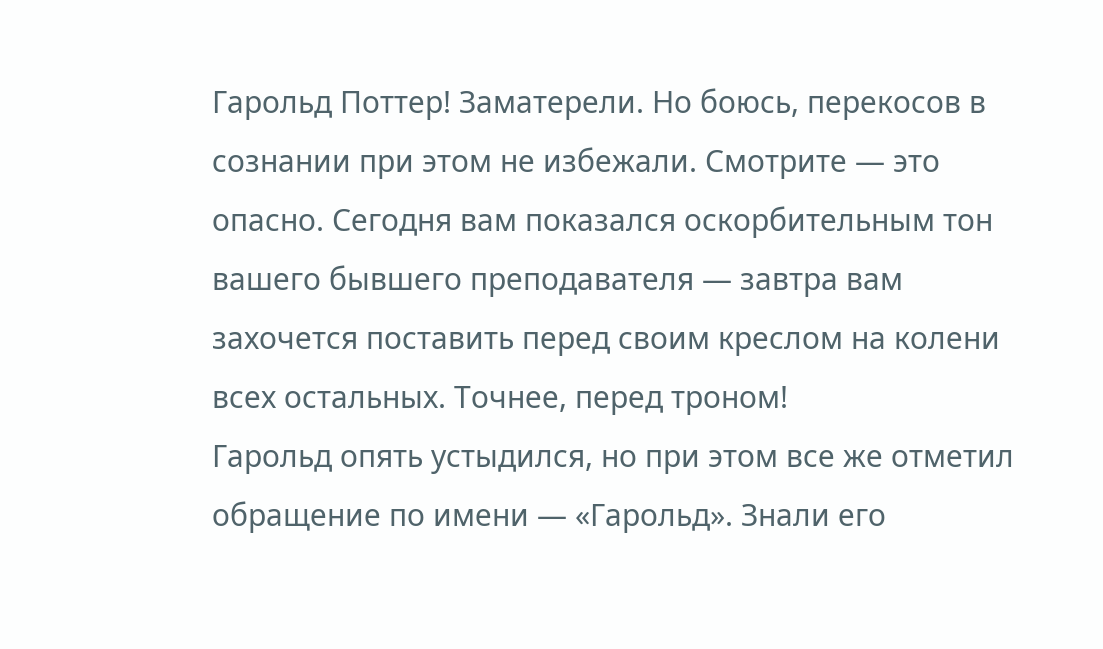Гарольд Поттер! Заматерели. Но боюсь, перекосов в сознании при этом не избежали. Смотрите — это опасно. Сегодня вам показался оскорбительным тон вашего бывшего преподавателя — завтра вам захочется поставить перед своим креслом на колени всех остальных. Точнее, перед троном!
Гарольд опять устыдился, но при этом все же отметил обращение по имени — «Гарольд». Знали его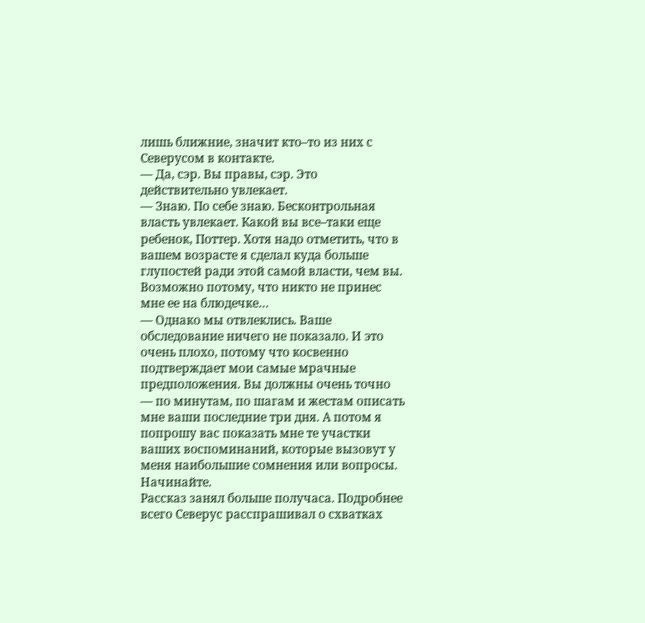лишь ближние, значит кто–то из них с Северусом в контакте.
— Да, сэр. Вы правы, сэр. Это действительно увлекает.
— Знаю. По себе знаю. Бесконтрольная власть увлекает. Какой вы все–таки еще ребенок, Поттер. Хотя надо отметить, что в вашем возрасте я сделал куда больше глупостей ради этой самой власти, чем вы. Возможно потому, что никто не принес мне ее на блюдечке…
— Однако мы отвлеклись. Ваше обследование ничего не показало. И это очень плохо, потому что косвенно подтверждает мои самые мрачные предположения. Вы должны очень точно — по минутам, по шагам и жестам описать мне ваши последние три дня. А потом я попрошу вас показать мне те участки ваших воспоминаний, которые вызовут у меня наибольшие сомнения или вопросы. Начинайте.
Рассказ занял больше получаса. Подробнее всего Северус расспрашивал о схватках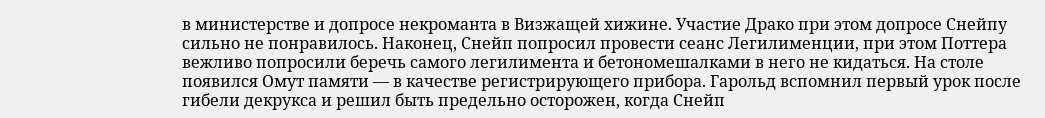в министерстве и допросе некроманта в Визжащей хижине. Участие Драко при этом допросе Снейпу сильно не понравилось. Наконец, Снейп попросил провести сеанс Легилименции, при этом Поттера вежливо попросили беречь самого легилимента и бетономешалками в него не кидаться. На столе появился Омут памяти — в качестве регистрирующего прибора. Гарольд вспомнил первый урок после гибели декрукса и решил быть предельно осторожен, когда Снейп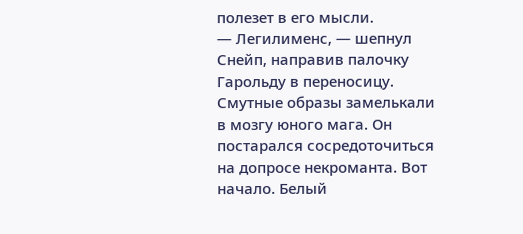полезет в его мысли.
— Легилименс, — шепнул Снейп, направив палочку Гарольду в переносицу.
Смутные образы замелькали в мозгу юного мага. Он постарался сосредоточиться на допросе некроманта. Вот начало. Белый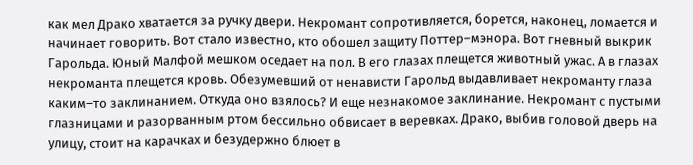как мел Драко хватается за ручку двери. Некромант сопротивляется, борется, наконец, ломается и начинает говорить. Вот стало известно, кто обошел защиту Поттер–мэнора. Вот гневный выкрик Гарольда. Юный Малфой мешком оседает на пол. В его глазах плещется животный ужас. А в глазах некроманта плещется кровь. Обезумевший от ненависти Гарольд выдавливает некроманту глаза каким–то заклинанием. Откуда оно взялось? И еще незнакомое заклинание. Некромант с пустыми глазницами и разорванным ртом бессильно обвисает в веревках. Драко, выбив головой дверь на улицу, стоит на карачках и безудержно блюет в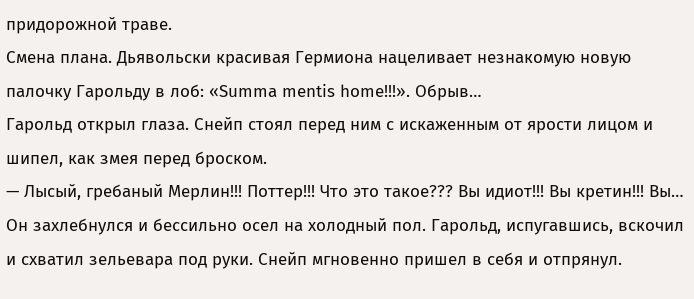придорожной траве.
Смена плана. Дьявольски красивая Гермиона нацеливает незнакомую новую палочку Гарольду в лоб: «Summa mentis home!!!». Обрыв…
Гарольд открыл глаза. Снейп стоял перед ним с искаженным от ярости лицом и шипел, как змея перед броском.
— Лысый, гребаный Мерлин!!! Поттер!!! Что это такое??? Вы идиот!!! Вы кретин!!! Вы…
Он захлебнулся и бессильно осел на холодный пол. Гарольд, испугавшись, вскочил и схватил зельевара под руки. Снейп мгновенно пришел в себя и отпрянул.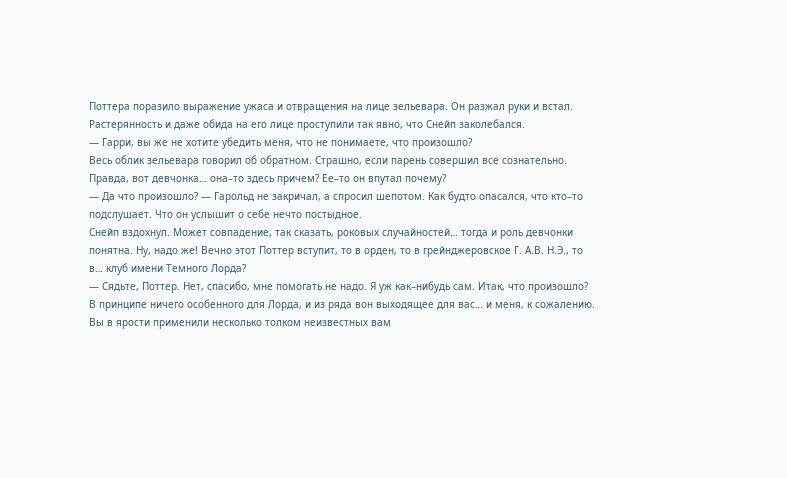Поттера поразило выражение ужаса и отвращения на лице зельевара. Он разжал руки и встал. Растерянность и даже обида на его лице проступили так явно, что Снейп заколебался.
— Гарри, вы же не хотите убедить меня, что не понимаете, что произошло?
Весь облик зельевара говорил об обратном. Страшно, если парень совершил все сознательно. Правда, вот девчонка… она–то здесь причем? Ее–то он впутал почему?
— Да что произошло? — Гарольд не закричал, а спросил шепотом. Как будто опасался, что кто–то подслушает. Что он услышит о себе нечто постыдное.
Снейп вздохнул. Может совпадение, так сказать, роковых случайностей… тогда и роль девчонки понятна. Ну, надо же! Вечно этот Поттер вступит, то в орден, то в грейнджеровское Г. А.В. Н.Э., то в… клуб имени Темного Лорда?
— Сядьте, Поттер. Нет, спасибо, мне помогать не надо. Я уж как–нибудь сам. Итак, что произошло? В принципе ничего особенного для Лорда, и из ряда вон выходящее для вас… и меня, к сожалению. Вы в ярости применили несколько толком неизвестных вам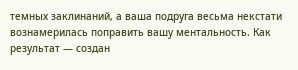темных заклинаний, а ваша подруга весьма некстати вознамерилась поправить вашу ментальность. Как результат — создан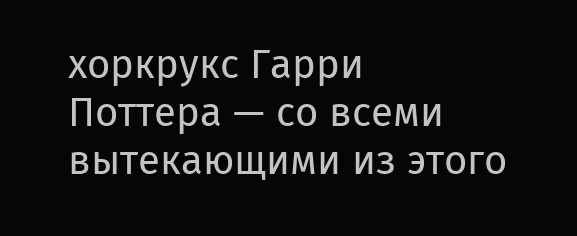хоркрукс Гарри Поттера — со всеми вытекающими из этого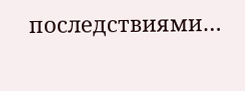последствиями…